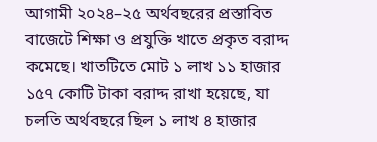আগামী ২০২৪–২৫ অর্থবছরের প্রস্তাবিত বাজেটে শিক্ষা ও প্রযুক্তি খাতে প্রকৃত বরাদ্দ কমেছে। খাতটিতে মোট ১ লাখ ১১ হাজার ১৫৭ কোটি টাকা বরাদ্দ রাখা হয়েছে, যা চলতি অর্থবছরে ছিল ১ লাখ ৪ হাজার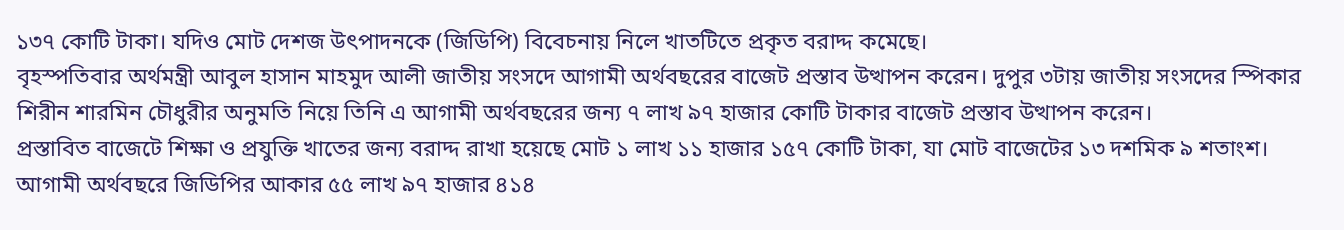১৩৭ কোটি টাকা। যদিও মোট দেশজ উৎপাদনকে (জিডিপি) বিবেচনায় নিলে খাতটিতে প্রকৃত বরাদ্দ কমেছে।
বৃহস্পতিবার অর্থমন্ত্রী আবুল হাসান মাহমুদ আলী জাতীয় সংসদে আগামী অর্থবছরের বাজেট প্রস্তাব উত্থাপন করেন। দুপুর ৩টায় জাতীয় সংসদের স্পিকার শিরীন শারমিন চৌধুরীর অনুমতি নিয়ে তিনি এ আগামী অর্থবছরের জন্য ৭ লাখ ৯৭ হাজার কোটি টাকার বাজেট প্রস্তাব উত্থাপন করেন।
প্রস্তাবিত বাজেটে শিক্ষা ও প্রযুক্তি খাতের জন্য বরাদ্দ রাখা হয়েছে মোট ১ লাখ ১১ হাজার ১৫৭ কোটি টাকা, যা মোট বাজেটের ১৩ দশমিক ৯ শতাংশ। আগামী অর্থবছরে জিডিপির আকার ৫৫ লাখ ৯৭ হাজার ৪১৪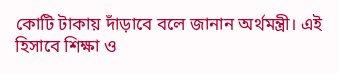কোটি টাকায় দাঁড়াবে বলে জানান অর্থমন্ত্রী। এই হিসাবে শিক্ষা ও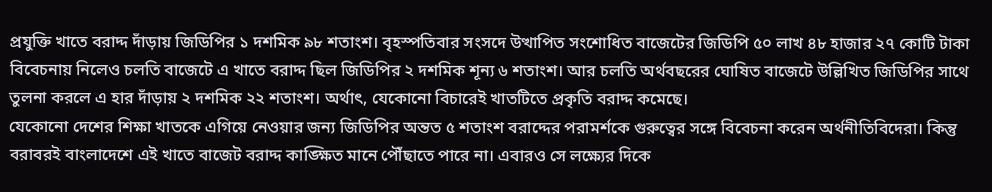প্রযুক্তি খাতে বরাদ্দ দাঁড়ায় জিডিপির ১ দশমিক ৯৮ শতাংশ। বৃহস্পতিবার সংসদে উত্থাপিত সংশোধিত বাজেটের জিডিপি ৫০ লাখ ৪৮ হাজার ২৭ কোটি টাকা বিবেচনায় নিলেও চলতি বাজেটে এ খাতে বরাদ্দ ছিল জিডিপির ২ দশমিক শূন্য ৬ শতাংশ। আর চলতি অর্থবছরের ঘোষিত বাজেটে উল্লিখিত জিডিপির সাথে তুলনা করলে এ হার দাঁড়ায় ২ দশমিক ২২ শতাংশ। অর্থাৎ, যেকোনো বিচারেই খাতটিতে প্রকৃতি বরাদ্দ কমেছে।
যেকোনো দেশের শিক্ষা খাতকে এগিয়ে নেওয়ার জন্য জিডিপির অন্তত ৫ শতাংশ বরাদ্দের পরামর্শকে গুরুত্বের সঙ্গে বিবেচনা করেন অর্থনীতিবিদেরা। কিন্তু বরাবরই বাংলাদেশে এই খাতে বাজেট বরাদ্দ কাঙ্ক্ষিত মানে পৌঁছাতে পারে না। এবারও সে লক্ষ্যের দিকে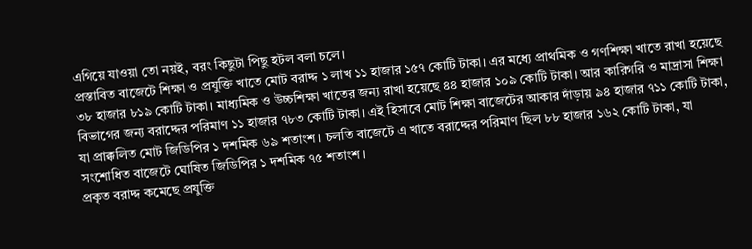এগিয়ে যাওয়া তো নয়ই, বরং কিছুটা পিছু হটল বলা চলে।
প্রস্তাবিত বাজেটে শিক্ষা ও প্রযুক্তি খাতে মোট বরাদ্দ ১ লাখ ১১ হাজার ১৫৭ কোটি টাকা। এর মধ্যে প্রাথমিক ও গণশিক্ষা খাতে রাখা হয়েছে ৩৮ হাজার ৮১৯ কোটি টাকা। মাধ্যমিক ও উচ্চশিক্ষা খাতের জন্য রাখা হয়েছে ৪৪ হাজার ১০৯ কোটি টাকা। আর কারিগরি ও মাদ্রাসা শিক্ষা বিভাগের জন্য বরাদ্দের পরিমাণ ১১ হাজার ৭৮৩ কোটি টাকা। এই হিসাবে মোট শিক্ষা বাজেটের আকার দাঁড়ায় ৯৪ হাজার ৭১১ কোটি টাকা, যা প্রাক্কলিত মোট জিডিপির ১ দশমিক ৬৯ শতাংশ। চলতি বাজেটে এ খাতে বরাদ্দের পরিমাণ ছিল ৮৮ হাজার ১৬২ কোটি টাকা, যা সংশোধিত বাজেটে ঘোষিত জিডিপির ১ দশমিক ৭৫ শতাংশ।
প্রকৃত বরাদ্দ কমেছে প্রযুক্তি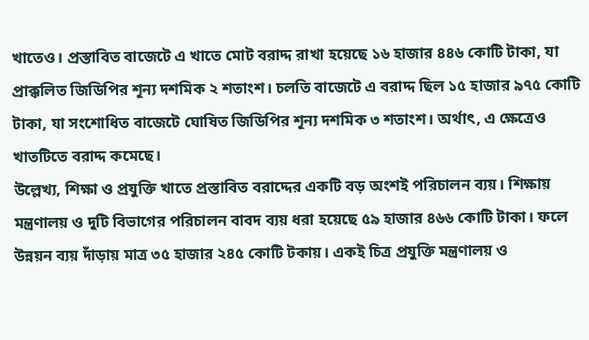খাতেও। প্রস্তাবিত বাজেটে এ খাতে মোট বরাদ্দ রাখা হয়েছে ১৬ হাজার ৪৪৬ কোটি টাকা, যা প্রাক্কলিত জিডিপির শূন্য দশমিক ২ শতাংশ। চলতি বাজেটে এ বরাদ্দ ছিল ১৫ হাজার ৯৭৫ কোটি টাকা, যা সংশোধিত বাজেটে ঘোষিত জিডিপির শূন্য দশমিক ৩ শতাংশ। অর্থাৎ, এ ক্ষেত্রেও খাতটিতে বরাদ্দ কমেছে।
উল্লেখ্য, শিক্ষা ও প্রযুক্তি খাতে প্রস্তাবিত বরাদ্দের একটি বড় অংশই পরিচালন ব্যয়। শিক্ষায় মন্ত্রণালয় ও দুটি বিভাগের পরিচালন বাবদ ব্যয় ধরা হয়েছে ৫৯ হাজার ৪৬৬ কোটি টাকা। ফলে উন্নয়ন ব্যয় দাঁড়ায় মাত্র ৩৫ হাজার ২৪৫ কোটি টকায়। একই চিত্র প্রযুক্তি মন্ত্রণালয় ও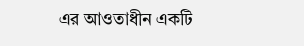এর আওতাধীন একটি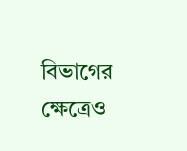বিভাগের ক্ষেত্রেও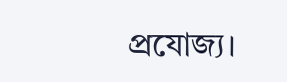প্রযোজ্য।